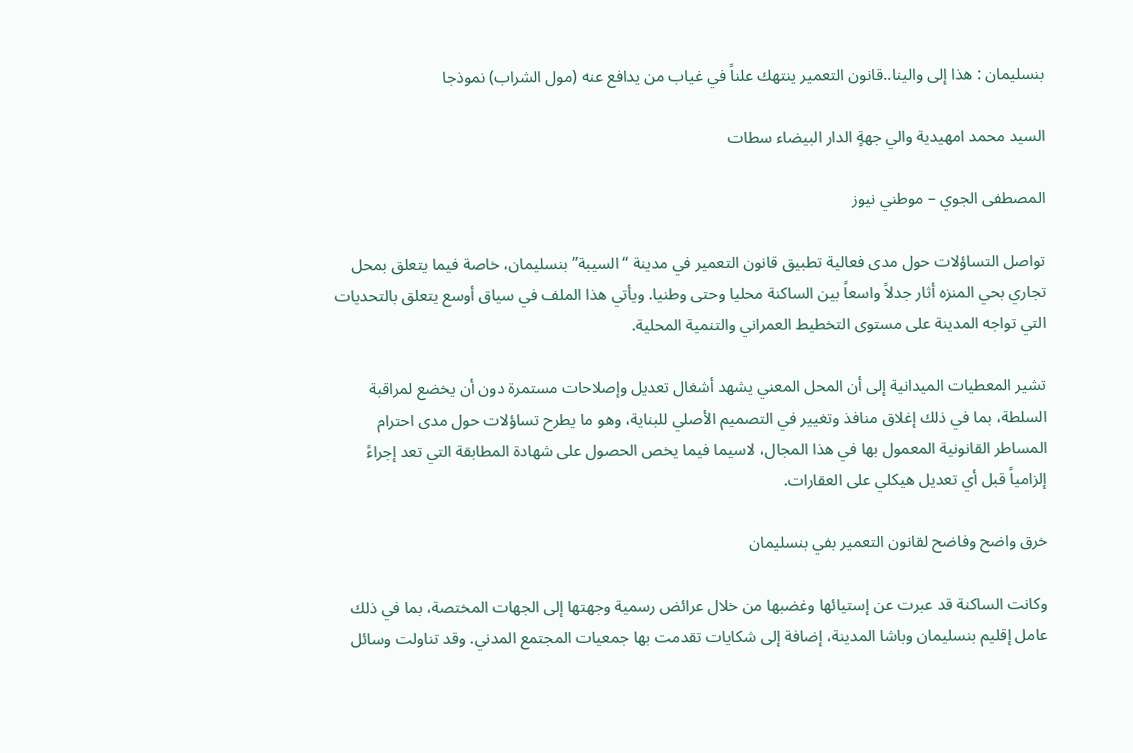بنسليمان : هذا إلى والينا..قانون التعمير ينتهك علناً في غياب من يدافع عنه (مول الشراب) نموذجا

السيد محمد امهيدية والي جهةٍ الدار البيضاء سطات

المصطفى الجوي – موطني نيوز

تواصل التساؤلات حول مدى فعالية تطبيق قانون التعمير في مدينة “السيبة” بنسليمان، خاصة فيما يتعلق بمحل تجاري بحي المنزه أثار جدلاً واسعاً بين الساكنة محليا وحتى وطنيا. ويأتي هذا الملف في سياق أوسع يتعلق بالتحديات التي تواجه المدينة على مستوى التخطيط العمراني والتنمية المحلية.

تشير المعطيات الميدانية إلى أن المحل المعني يشهد أشغال تعديل وإصلاحات مستمرة دون أن يخضع لمراقبة السلطة، بما في ذلك إغلاق منافذ وتغيير في التصميم الأصلي للبناية، وهو ما يطرح تساؤلات حول مدى احترام المساطر القانونية المعمول بها في هذا المجال، لاسيما فيما يخص الحصول على شهادة المطابقة التي تعد إجراءً إلزامياً قبل أي تعديل هيكلي على العقارات.

خرق واضح وفاضح لقانون التعمير بفي بنسليمان

وكانت الساكنة قد عبرت عن إستيائها وغضبها من خلال عرائض رسمية وجهتها إلى الجهات المختصة، بما في ذلك عامل إقليم بنسليمان وباشا المدينة، إضافة إلى شكايات تقدمت بها جمعيات المجتمع المدني. وقد تناولت وسائل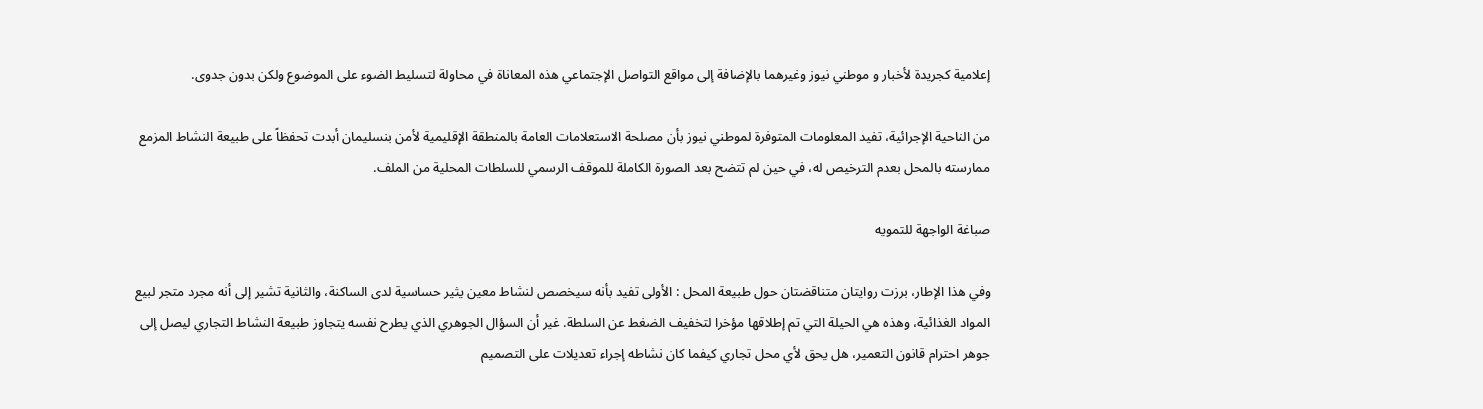إعلامية كجريدة لأخبار و موطني نيوز وغيرهما بالإضافة إلى مواقع التواصل الإجتماعي هذه المعاناة في محاولة لتسليط الضوء على الموضوع ولكن بدون جدوى.

من الناحية الإجرائية، تفيد المعلومات المتوفرة لموطني نيوز بأن مصلحة الاستعلامات العامة بالمنطقة الإقليمية لأمن بنسليمان أبدت تحفظاً على طبيعة النشاط المزمع ممارسته بالمحل بعدم الترخيص له، في حين لم تتضح بعد الصورة الكاملة للموقف الرسمي للسلطات المحلية من الملف.

صباغة الواجهة للتمويه

وفي هذا الإطار، برزت روايتان متناقضتان حول طبيعة المحل : الأولى تفيد بأنه سيخصص لنشاط معين يثير حساسية لدى الساكنة، والثانية تشير إلى أنه مجرد متجر لبيع المواد الغذائية، وهذه هي الحيلة التي تم إطلاقها مؤخرا لتخفيف الضغط عن السلطة. غير أن السؤال الجوهري الذي يطرح نفسه يتجاوز طبيعة النشاط التجاري ليصل إلى جوهر احترام قانون التعمير، هل يحق لأي محل تجاري كيفما كان نشاطه إجراء تعديلات على التصميم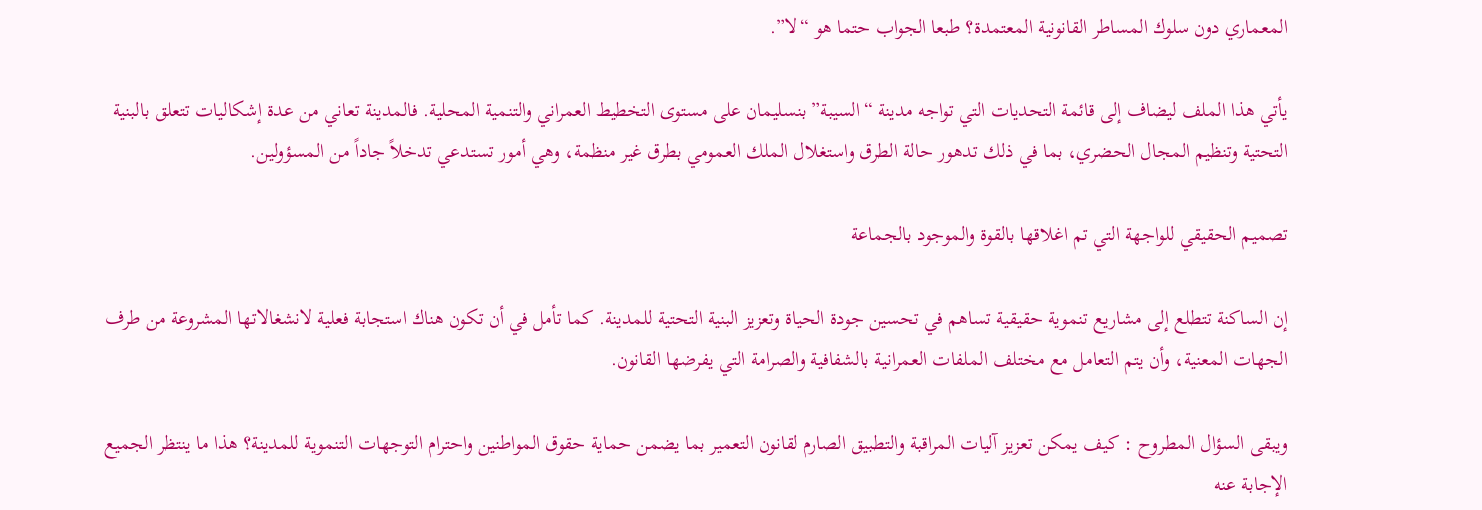المعماري دون سلوك المساطر القانونية المعتمدة؟ طبعا الجواب حتما هو “لا”.

يأتي هذا الملف ليضاف إلى قائمة التحديات التي تواجه مدينة “السيبة” بنسليمان على مستوى التخطيط العمراني والتنمية المحلية. فالمدينة تعاني من عدة إشكاليات تتعلق بالبنية التحتية وتنظيم المجال الحضري، بما في ذلك تدهور حالة الطرق واستغلال الملك العمومي بطرق غير منظمة، وهي أمور تستدعي تدخلاً جاداً من المسؤولين.

تصميم الحقيقي للواجهة التي تم اغلاقها بالقوة والموجود بالجماعة

إن الساكنة تتطلع إلى مشاريع تنموية حقيقية تساهم في تحسين جودة الحياة وتعزيز البنية التحتية للمدينة. كما تأمل في أن تكون هناك استجابة فعلية لانشغالاتها المشروعة من طرف الجهات المعنية، وأن يتم التعامل مع مختلف الملفات العمرانية بالشفافية والصرامة التي يفرضها القانون.

ويبقى السؤال المطروح : كيف يمكن تعزيز آليات المراقبة والتطبيق الصارم لقانون التعمير بما يضمن حماية حقوق المواطنين واحترام التوجهات التنموية للمدينة؟ هذا ما ينتظر الجميع الإجابة عنه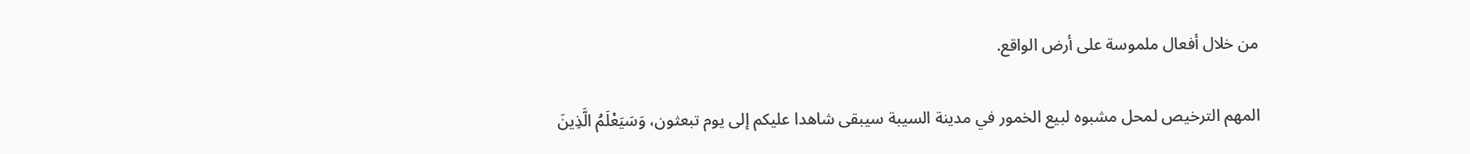من خلال أفعال ملموسة على أرض الواقع.

المهم الترخيص لمحل مشبوه لبيع الخمور في مدينة السيبة سيبقى شاهدا عليكم إلى يوم تبعثون، وَسَيَعْلَمُ الَّذِينَ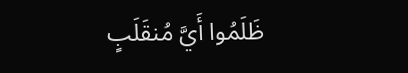ظَلَمُوا أَيَّ مُنقَلَبٍ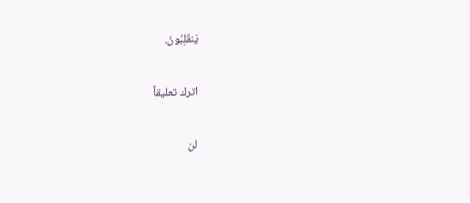يَنقَلِبُونَ.

اترك تعليقاً

لن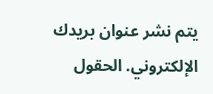يتم نشر عنوان بريدك الإلكتروني. الحقول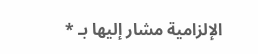الإلزامية مشار إليها بـ *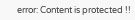error: Content is protected !!